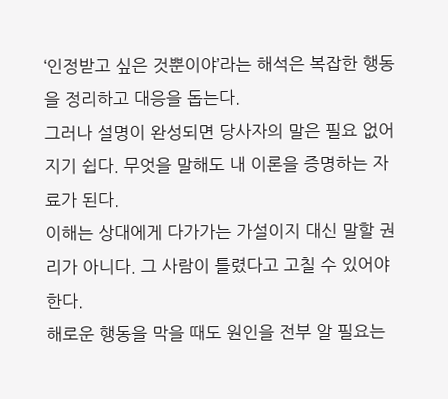‘인정받고 싶은 것뿐이야’라는 해석은 복잡한 행동을 정리하고 대응을 돕는다.
그러나 설명이 완성되면 당사자의 말은 필요 없어지기 쉽다. 무엇을 말해도 내 이론을 증명하는 자료가 된다.
이해는 상대에게 다가가는 가설이지 대신 말할 권리가 아니다. 그 사람이 틀렸다고 고칠 수 있어야 한다.
해로운 행동을 막을 때도 원인을 전부 알 필요는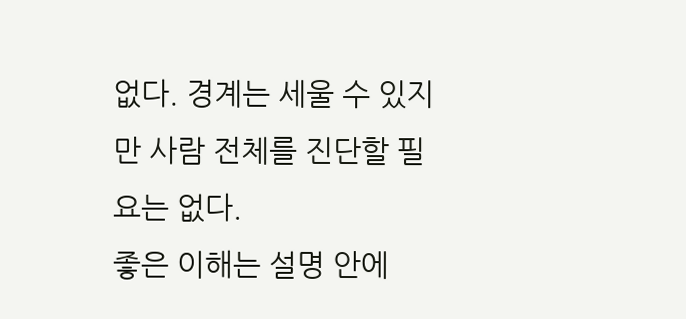없다. 경계는 세울 수 있지만 사람 전체를 진단할 필요는 없다.
좋은 이해는 설명 안에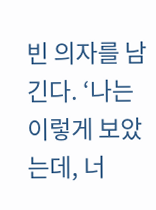빈 의자를 남긴다. ‘나는 이렇게 보았는데, 너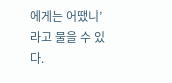에게는 어땠니’라고 물을 수 있다.